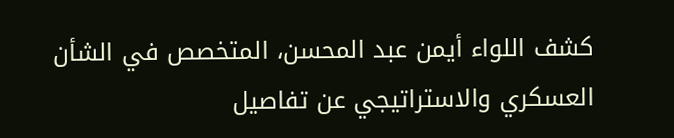كشف اللواء أيمن عبد المحسن، المتخصص في الشأن العسكري والاستراتيجي عن تفاصيل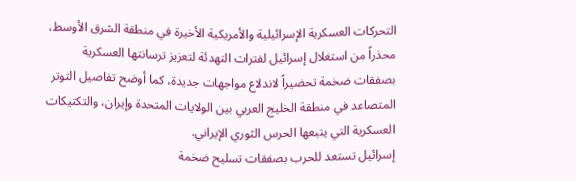التحركات العسكرية الإسرائيلية والأمريكية الأخيرة في منطقة الشرق الأوسط، محذراً من استغلال إسرائيل لفترات التهدئة لتعزيز ترسانتها العسكرية بصفقات ضخمة تحضيراً لاندلاع مواجهات جديدة، كما أوضح تفاصيل التوتر المتصاعد في منطقة الخليج العربي بين الولايات المتحدة وإيران، والتكتيكات العسكرية التي يتبعها الحرس الثوري الإيراني.
إسرائيل تستعد للحرب بصفقات تسليح ضخمة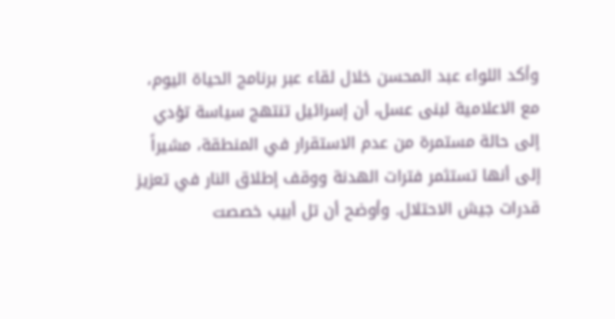وأكد اللواء عبد المحسن خلال لقاء عبر برنامج الحياة اليوم، مع الاعلامية لبنى عسل، أن إسرائيل تنتهج سياسة تؤدي إلى حالة مستمرة من عدم الاستقرار في المنطقة، مشيراً إلى أنها تستثمر فترات الهدنة ووقف إطلاق النار في تعزيز قدرات جيش الاحتلال. وأوضح أن تل أبيب خصصت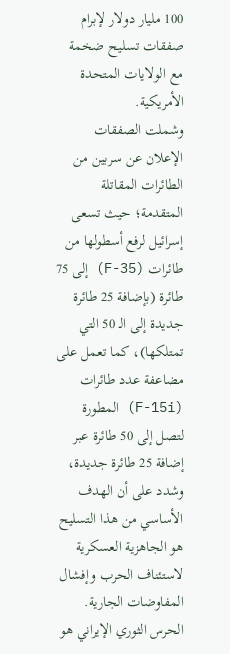100 مليار دولار لإبرام صفقات تسليح ضخمة مع الولايات المتحدة الأمريكية.
وشملت الصفقات الإعلان عن سربين من الطائرات المقاتلة المتقدمة؛ حيث تسعى إسرائيل لرفع أسطولها من طائرات (F-35) إلى 75 طائرة (بإضافة 25 طائرة جديدة إلى الـ 50 التي تمتلكها)، كما تعمل على مضاعفة عدد طائرات (F-15i) المطورة لتصل إلى 50 طائرة عبر إضافة 25 طائرة جديدة، وشدد على أن الهدف الأساسي من هذا التسليح هو الجاهزية العسكرية لاستئناف الحرب وإفشال المفاوضات الجارية.
الحرس الثوري الإيراني هو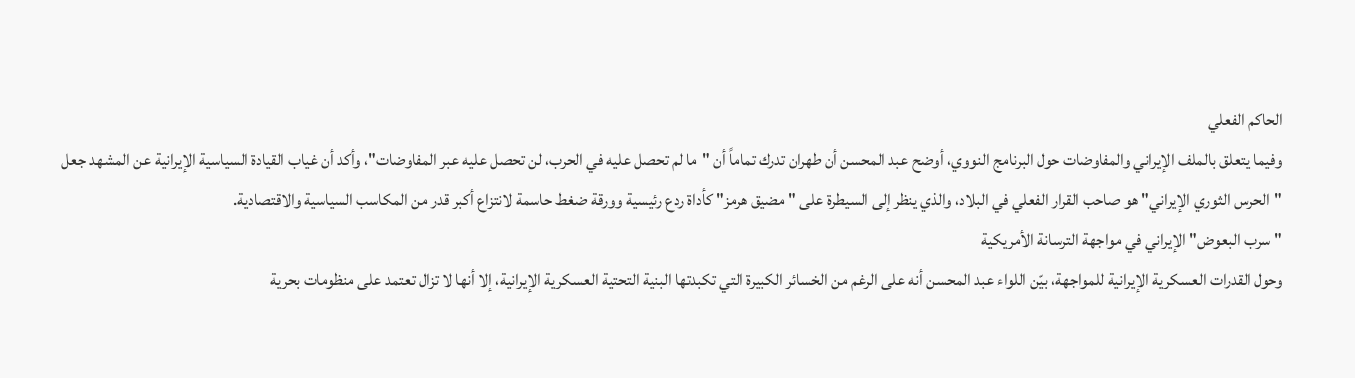الحاكم الفعلي
وفيما يتعلق بالملف الإيراني والمفاوضات حول البرنامج النووي، أوضح عبد المحسن أن طهران تدرك تماماً أن "ما لم تحصل عليه في الحرب، لن تحصل عليه عبر المفاوضات"، وأكد أن غياب القيادة السياسية الإيرانية عن المشهد جعل "الحرس الثوري الإيراني" هو صاحب القرار الفعلي في البلاد، والذي ينظر إلى السيطرة على "مضيق هرمز" كأداة ردع رئيسية وورقة ضغط حاسمة لانتزاع أكبر قدر من المكاسب السياسية والاقتصادية.
"سرب البعوض" الإيراني في مواجهة الترسانة الأمريكية
وحول القدرات العسكرية الإيرانية للمواجهة، بيّن اللواء عبد المحسن أنه على الرغم من الخسائر الكبيرة التي تكبدتها البنية التحتية العسكرية الإيرانية، إلا أنها لا تزال تعتمد على منظومات بحرية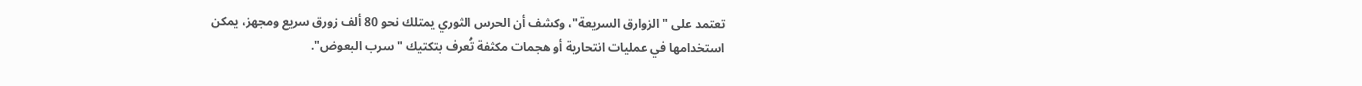تعتمد على "الزوارق السريعة"، وكشف أن الحرس الثوري يمتلك نحو 80 ألف زورق سريع ومجهز، يمكن استخدامها في عمليات انتحارية أو هجمات مكثفة تُعرف بتكتيك "سرب البعوض".